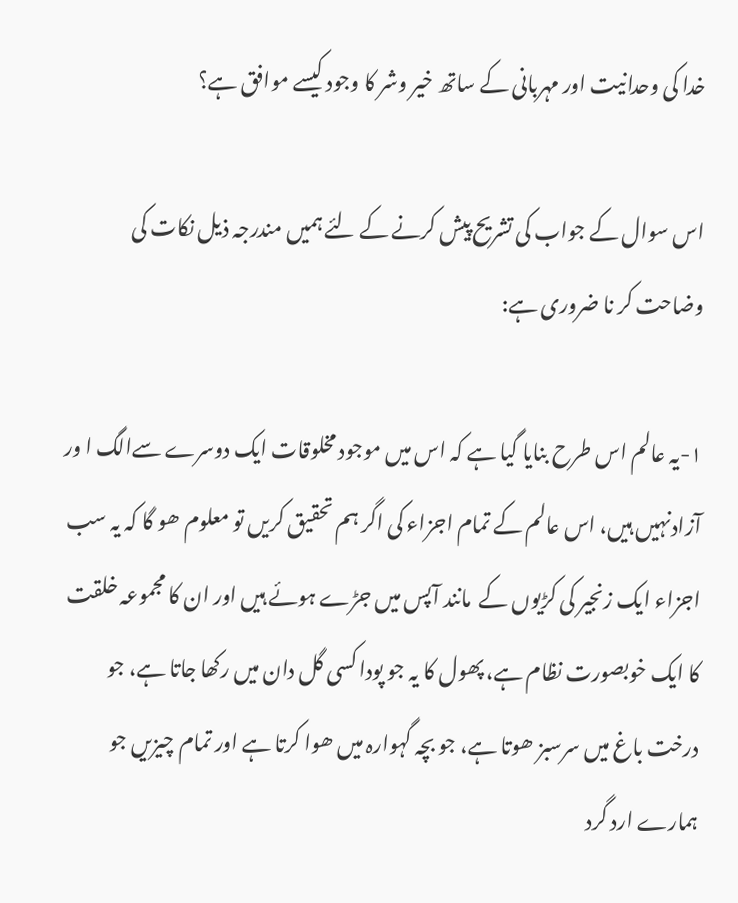خدا کی وحدانیت اور مہربانی کے ساتھ خیر وشر کا وجود کیسے موافق ہے؟

اس سوال کے جواب کی تشریح پیش کرنے کے لئے ہمیں مندرجہ ذیل نکات کی وضاحت کر نا ضروری ہے:

۱-یہ عالم اس طرح بنایا گیا ہے کہ اس میں موجود مخلوقات ایک دوسرے سےالگ ا ور آزادنہیں ہیں، اس عالم کے تمام اجزاء کی اگر ہم تحقیق کریں تو معلوم ھو گا کہ یہ سب اجزاء ایک زنجیر کی کڑیوں کے  مانند آپس میں جڑے ہوئے ہیں اور ان کا مجموعہ خلقت کا ایک خوبصورت نظام ہے، پھول کا یہ جو پودا کسی گل دان میں رکھا جاتا ہے، جو درخت باغ میں سرسبز ھوتا ہے، جو بچہ گہوارہ میں ھوا کرتا ہے اور تمام چیزیں جو ہمارے ارد گرد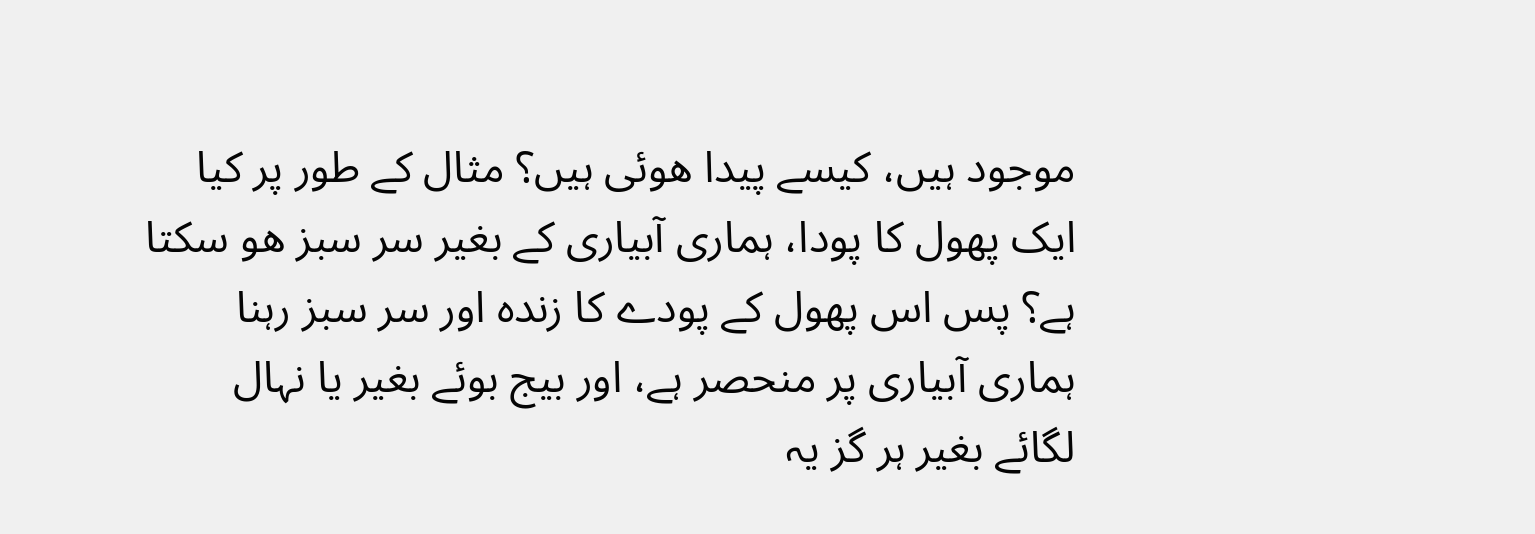موجود ہیں، کیسے پیدا ھوئی ہیں؟ مثال کے طور پر کیا ایک پھول کا پودا، ہماری آبیاری کے بغیر سر سبز ھو سکتا ہے؟ پس اس پھول کے پودے کا زندہ اور سر سبز رہنا ہماری آبیاری پر منحصر ہے، اور بیج بوئے بغیر یا نہال لگائے بغیر ہر گز یہ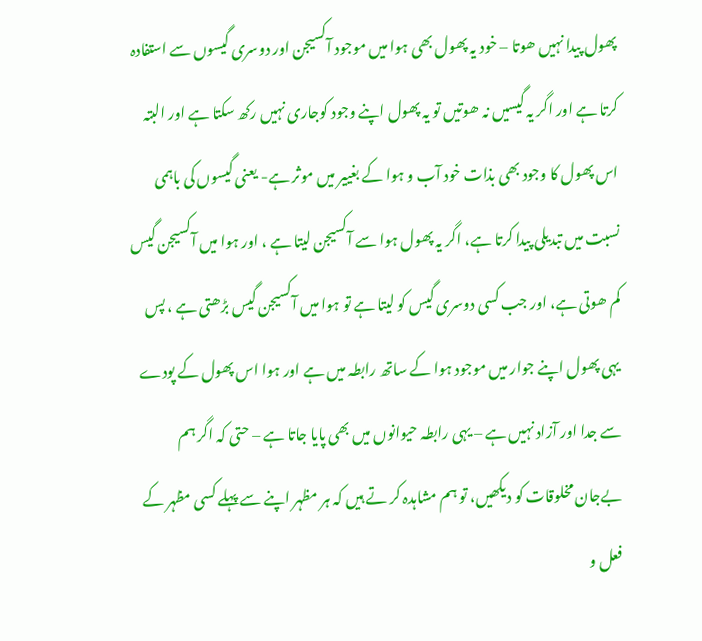پھول پیدا نہیں ھوتا – خود یہ پھول بھی ہوا میں موجود آکسیجن اور دوسری گیسوں سے استفادہ کرتا ہے اور اگر یہ گیسیں نہ ھوتیں تو یہ پھول اپنے وجود کوجاری نہیں رکھ سکتا ہے اور البتہ اس پھول کا وجود بھی بذات خود آب و ہوا کے بغییر میں موثر ہے- یعنی گیسوں کی باہمی نسبت میں تبدیلی پیدا کرتا ہے، اگر یہ پھول ہوا سے آکسیجن لیتا ہے ، اور ہوا میں آکسیجن گیس کم ھوتی ہے، اور جب کسی دوسری گیس کو لیتا ہے تو ہوا میں آکسیجن گیس بڑھتی ہے ، پس یہی پھول اپنے جوار میں موجود ہوا کے ساتھ رابطہ میں ہے اور ہوا اس پھول کے پودے سے جدا اور آزاد نہیں ہے – یہی رابطہ حیوانوں میں بھی پایا جاتا ہے – حتی کہ اگر ہم بےجان مخلوقات کو دیکھیں، تو ہم مشاہدہ کر تے ہیں کہ ہر مظہر اپنے سے پہلے کسی مظہر کے فعل و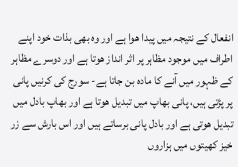انفعال کے نتیجہ میں پیدا ھوا ہے اور وہ بھی بذات خود اپنے اطراف میں موجود مظاہر پر اثر انداز ھوتا ہے اور دوسرے مظاہر کے ظہور میں آنے کا مادہ بن جاتا ہے- سورج کی کرنیں پانی پر پڑتی ہیں، پانی بھاپ میں تبدیل ھوتا ہے اور بھاپ بادل میں تبدیل ھوتی ہے اور بادل پانی برساتے ہیں اور اس بارش سے زر خیز کھیتوں میں ہزاروں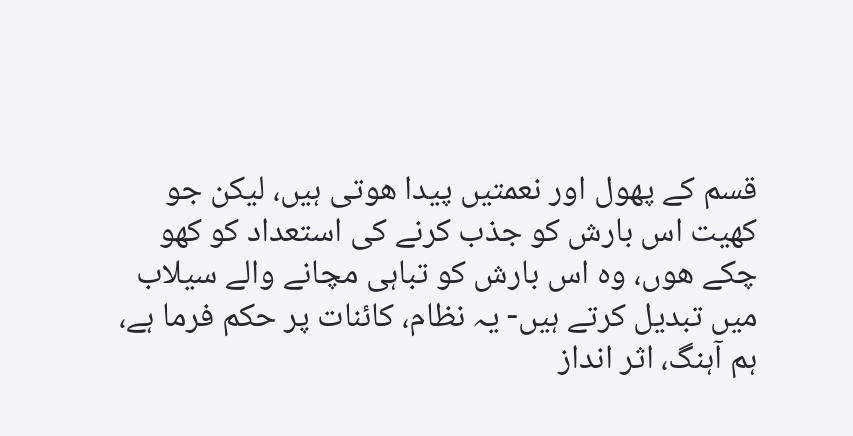قسم کے پھول اور نعمتیں پیدا ھوتی ہیں، لیکن جو کھیت اس بارش کو جذب کرنے کی استعداد کو کھو چکے ھوں، وہ اس بارش کو تباہی مچانے والے سیلاب میں تبدیل کرتے ہیں- یہ نظام، کائنات پر حکم فرما ہے، ہم آہنگ، اثر انداز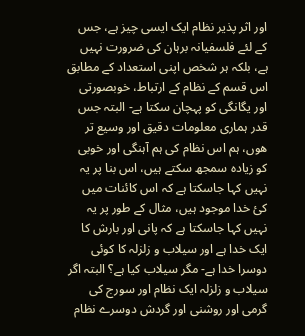اور اثر پذیر نظام ایک ایسی چیز ہے، جس کے لئے فلسفیانہ برہان کی ضرورت نہیں ہے، بلکہ ہر شخص اپنی استعداد کے مطابق اس قسم کے نظام کے ارتباط، خوبصورتی اور یگانگی کو پہچان سکتا ہے- البتہ جس قدر ہماری معلومات دقیق اور وسیع تر ھوں، ہم اس نظام کی ہم آہنگی اور خوبی کو زیادہ سمجھ سکتے ہیں، اس بنا پر یہ نہیں کہا جاسکتا ہے کہ اس کائنات میں کئ خدا موجود ہیں، مثال کے طور پر یہ نہیں کہا جاسکتا ہے کہ پانی اور بارش کا ایک خدا ہے اور سیلاب و زلزلہ کا کوئی دوسرا خدا ہے- مگر سیلاب کیا ہے؟ البتہ اگر سیلاب و زلزلہ ایک نظام اور سورج کی گرمی اور روشنی اور گردش دوسرے نظام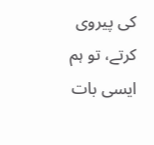کی پیروی کرتے، تو ہم ایسی بات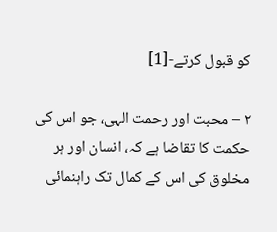کو قبول کرتے-[1]

۲ – محبت اور رحمت الہی، جو اس کی حکمت کا تقاضا ہے کہ، انسان اور ہر مخلوق کی اس کے کمال تک راہنمائی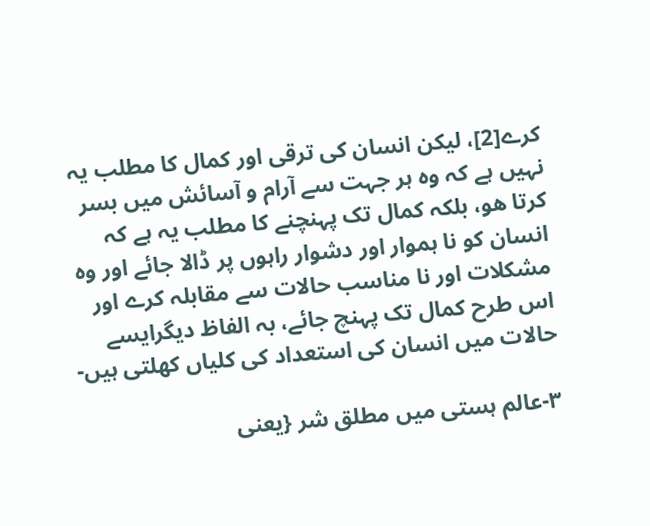کرے[2]، لیکن انسان کی ترقی اور کمال کا مطلب یہ نہیں ہے کہ وہ ہر جہت سے آرام و آسائش میں بسر کرتا ھو، بلکہ کمال تک پہنچنے کا مطلب یہ ہے کہ انسان کو نا ہموار اور دشوار راہوں پر ڈالا جائے اور وہ مشکلات اور نا مناسب حالات سے مقابلہ کرے اور اس طرح کمال تک پہنچ جائے، بہ الفاظ دیگرایسے حالات میں انسان کی استعداد کی کلیاں کھلتی ہیں-

۳-عالم ہستی میں مطلق شر {یعنی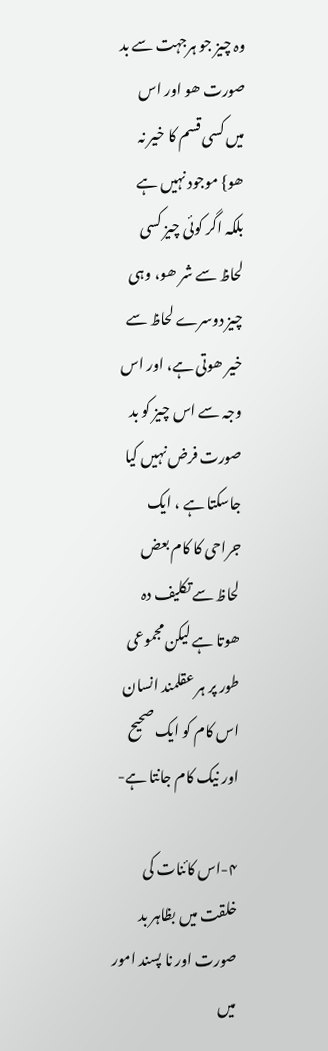وہ چیز جو ہرجہت سے بد صورت ھو اور اس میں کسی قسم کا خیر نہ ھو} موجود نہیں ہے بلکہ اگر کوئی چیز کسی لحاظ سے شر ھو، وہی چیز دوسرے لحاظ سے خیر ھوتی ہے، اور اس وجہ سے اس چیز کو بد صورت فرض نہیں کیا جاسکتا ہے ، ایک جراحی کا کام بعض لحاظ سے تکلیف دہ ھوتا ہے لیکن مجموعی طور پر ہر عقلمند انسان اس کام کو ایک صحیح اور نیک کام جانتا ہے-

۴-اس کائنات کی خلقت میں بظاہر بد صورت اور نا پسند امور میں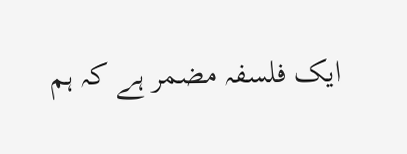ایک فلسفہ مضمر ہے کہ ہم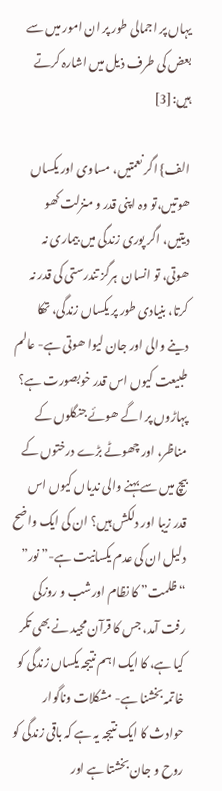یہاں پر اجمالی طور پر ان امور میں سے بعض کی طرف ذیل میں اشارہ کرتے ہیں:[3]

الف} اگر نعمتیں، مساوی اور یکساں ھوتیں،تو وہ اپنی قدر و منزلت کھو دیتیں، اگر پوری زندگی میں بیماری نہ ھوتی، تو انسان  ہرگز تندرستی کی قدر نہ کرتا، بنیادی طور پر یکساں زندگی، تھکا دینے والی اور جان لیوا ھوتی ہے- عالم طبیعت کیوں اس قدر خوبصورت ہے؟ پہاڑوں پر اگے ھوئے جنگلوں کے مناظر، اور چھوٹے بڑے درختوں کے بیچ میں سے بہنے والی ندیاں کیوں اس قدر زیبا اور دلکش ہیں؟ ان کی ایک واضح دلیل ان کی عدم یکسانیت ہے-” نور” “ظلمت” کا نظام اورشب و روزکی رفت آمد، جس کا قرآن مجید نے بھی تکر کیا ہے، کا ایک اہم نتیجہ یکساں زندگی کو خاتمہ بخشنا ہے- مشکلات وناگوار حوادث کا ایک نتیجہ یہ ہے کہ باقی زندگی کو روح و جان بخشتا ہے اور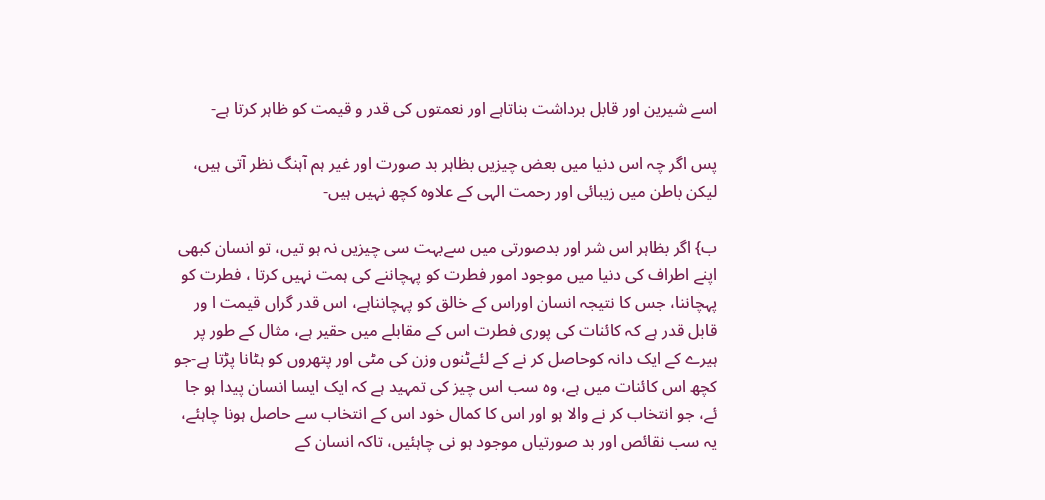اسے شیرین اور قابل برداشت بناتاہے اور نعمتوں کی قدر و قیمت کو ظاہر کرتا ہے-

پس اگر چہ اس دنیا میں بعض چیزیں بظاہر بد صورت اور غیر ہم آہنگ نظر آتی ہیں، لیکن باطن میں زیبائی اور رحمت الہی کے علاوہ کچھ نہیں ہیں-

ب} اگر بظاہر اس شر اور بدصورتی میں سےبہت سی چیزیں نہ ہو تیں، تو انسان کبھی اپنے اطراف کی دنیا میں موجود امور فطرت کو پہچاننے کی ہمت نہیں کرتا ، فطرت کو پہچاننا، جس کا نتیجہ انسان اوراس کے خالق کو پہچانناہے، اس قدر گراں قیمت ا ور قابل قدر ہے کہ کائنات کی پوری فطرت اس کے مقابلے میں حقیر ہے، مثال کے طور پر ہیرے کے ایک دانہ کوحاصل کر نے کے لئےٹنوں وزن کی مٹی اور پتھروں کو ہٹانا پڑتا ہے-جو کچھ اس کائنات میں ہے، وہ سب اس چیز کی تمہید ہے کہ ایک ایسا انسان پیدا ہو جا ئے، جو انتخاب کر نے والا ہو اور اس کا کمال خود اس کے انتخاب سے حاصل ہونا چاہئے، یہ سب نقائص اور بد صورتیاں موجود ہو نی چاہئیں، تاکہ انسان کے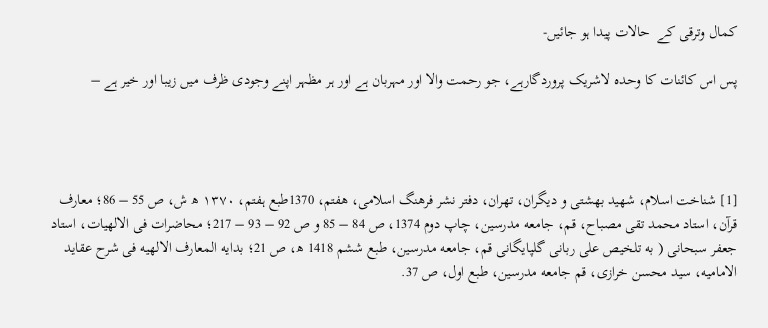کمال وترقی کے  حالات پیدا ہو جائیں-

پس اس کائنات کا وحدہ لاشریک پروردگارہے، جو رحمت والا اور مہربان ہے اور ہر مظہر اپنے وجودی ظرف میں زیبا اور خیر ہے –




[1] شناخت اسلام، شهید بهشتی و دیگران، تهران، دفتر نشر فرهنگ اسلامی، هفتم، 1370طبع ہفتم، ۱۳۷۰ ھ ش، ص 55 – 86؛ معارف قرآن، استاد محمد تقی مصباح، قم، جامعه مدرسین، چاپ دوم 1374، ص 84 – 85 و ص 92 – 93 – 217؛ محاضرات فی الالهیات، استاد جعفر سبحانی ( به تلخیص علی ربانی گلپایگانی قم، جامعه مدرسین، طبع ششم 1418 ھ، ص 21؛ بدایه المعارف الالهیه فی شرح عقاید الامامیه، سید محسن خرازی، قم جامعه مدرسین، طبع اول، ص 37.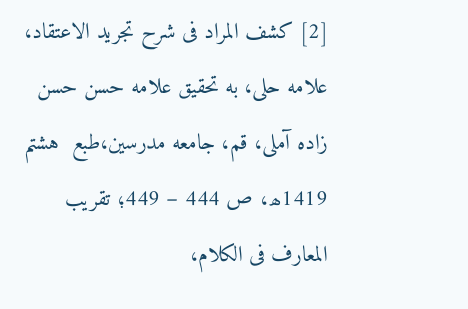[2] کشف المراد فی شرح تجرید الاعتقاد، علامه حلی، به تحقیق علامه حسن حسن زاده آملی، قم، جامعه مدرسین،طبع  هشتم 1419ھ، ص 444 – 449؛ تقریب المعارف فی الکلام،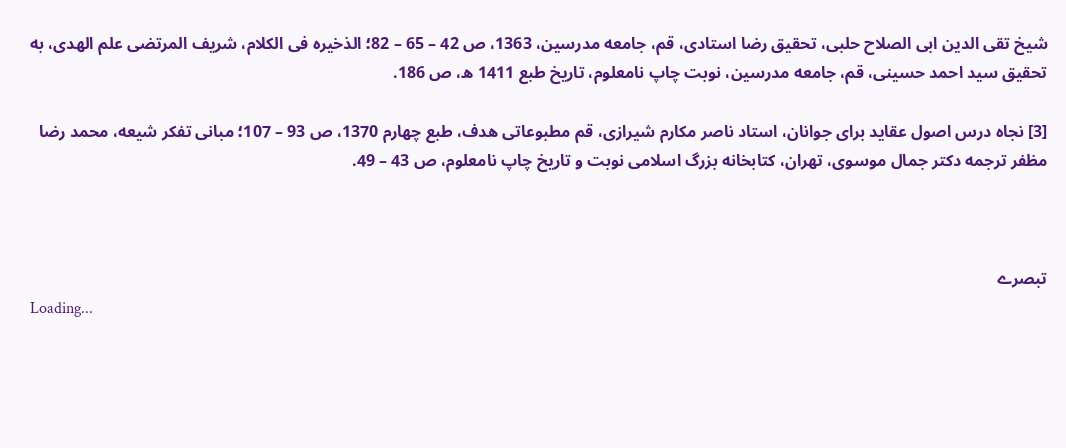شیخ تقی الدین ابی الصلاح حلبی، تحقیق رضا استادی، قم، جامعه مدرسین، 1363، ص 42 – 65 – 82؛ الذخیره فی الکلام، شریف المرتضی علم الهدی، به تحقیق سید احمد حسینی، قم، جامعه مدرسین، نوبت چاپ نامعلوم، تاریخ طبع 1411 ھ، ص 186.

[3] نجاه درس اصول عقاید برای جوانان، استاد ناصر مکارم شیرازی، قم مطبوعاتی هدف، طبع چهارم 1370، ص 93 – 107؛ مبانی تفکر شیعه، محمد رضا مظفر ترجمه دکتر جمال موسوی، تهران، کتابخانه بزرگ اسلامی نوبت و تاریخ چاپ نامعلوم، ص 43 – 49.



تبصرے
Loading...